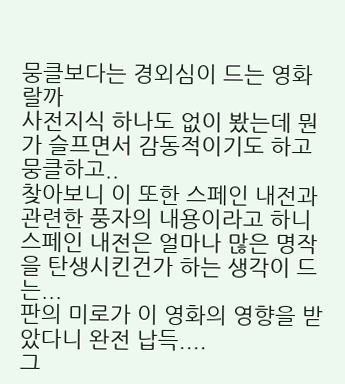뭉클보다는 경외심이 드는 영화랄까
사전지식 하나도 없이 봤는데 뭔가 슬프면서 감동적이기도 하고 뭉클하고..
찾아보니 이 또한 스페인 내전과 관련한 풍자의 내용이라고 하니 스페인 내전은 얼마나 많은 명작을 탄생시킨건가 하는 생각이 드는...
판의 미로가 이 영화의 영향을 받았다니 완전 납득....
그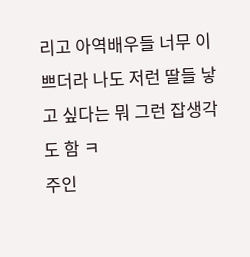리고 아역배우들 너무 이쁘더라 나도 저런 딸들 낳고 싶다는 뭐 그런 잡생각도 함 ㅋ
주인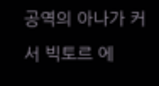공역의 아나가 커서 빅토르 에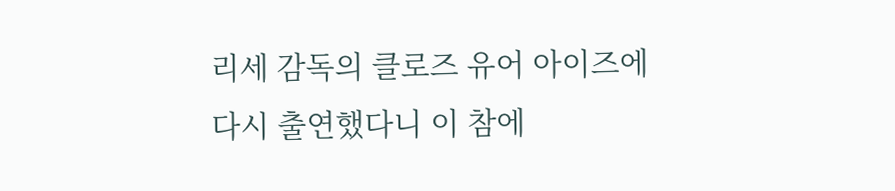리세 감독의 클로즈 유어 아이즈에 다시 출연했다니 이 참에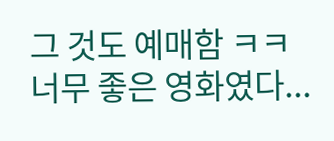그 것도 예매함 ㅋㅋ
너무 좋은 영화였다...